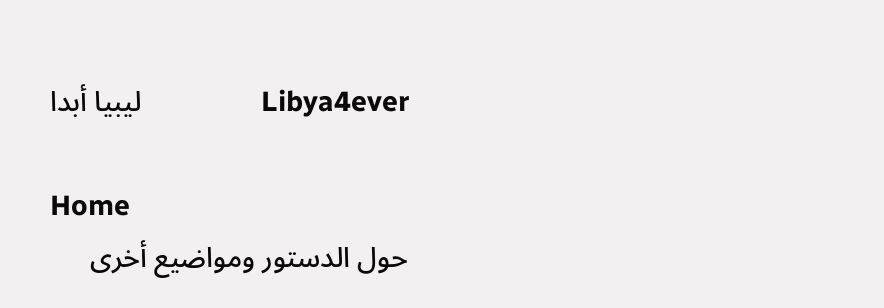Libya4ever                 ليبيا أبدا

Home
حول الدستور ومواضيع أخرى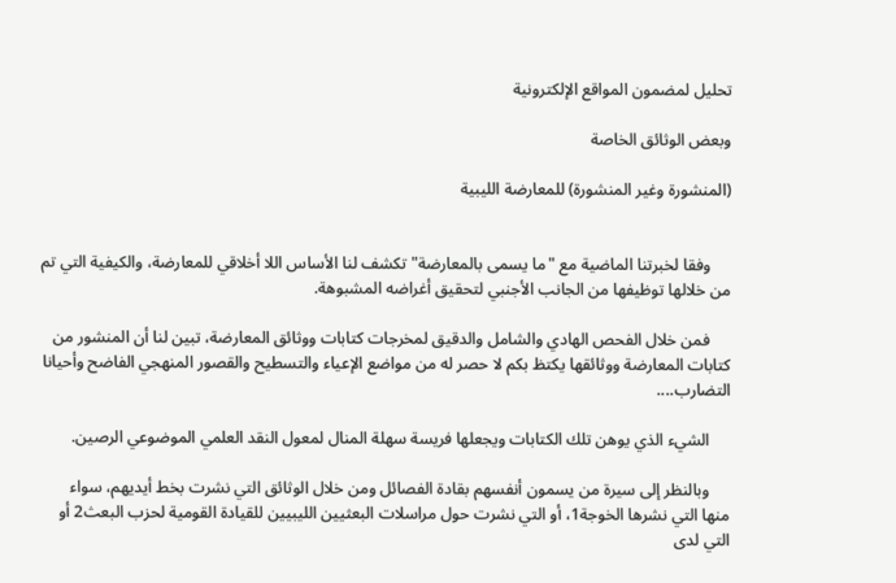تحليل لمضمون المواقع الإلكترونية

وبعض الوثائق الخاصة

(المنشورة وغير المنشورة) للمعارضة الليبية


     وفقا لخبرتنا الماضية مع "ما يسمى بالمعارضة" تكشف لنا الأساس اللا أخلاقي للمعارضة، والكيفية التي تم من خلالها توظيفها من الجانب الأجنبي لتحقيق أغراضه المشبوهة.

     فمن خلال الفحص الهادي والشامل والدقيق لمخرجات كتابات ووثائق المعارضة، تبين لنا أن المنشور من كتابات المعارضة ووثائقها يكتظ بكم لا حصر له من مواضع الإعياء والتسطيح والقصور المنهجي الفاضح وأحيانا التضارب....

     الشيء الذي يوهن تلك الكتابات ويجعلها فريسة سهلة المنال لمعول النقد العلمي الموضوعي الرصين.

     وبالنظر إلى سيرة من يسمون أنفسهم بقادة الفصائل ومن خلال الوثائق التي نشرت بخط أيديهم، سواء منها التي نشرها الخوجة1، أو التي نشرت حول مراسلات البعثيين الليبيين للقيادة القومية لحزب البعث2 أو التي لدى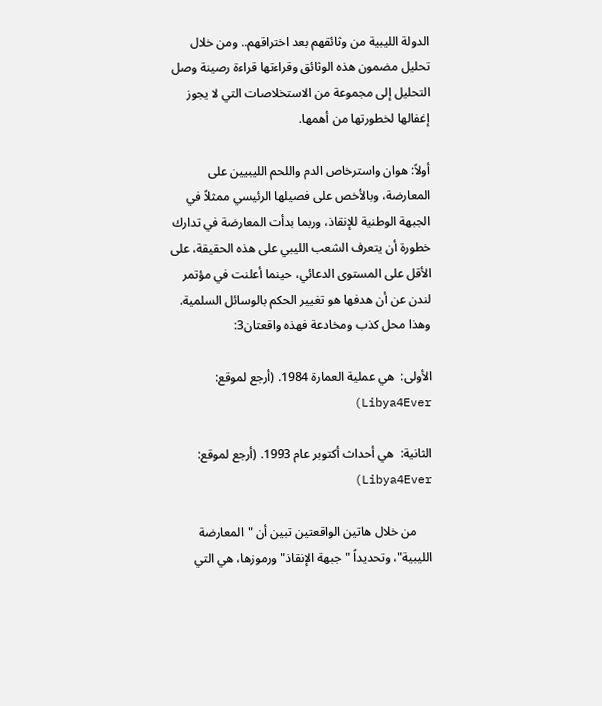الدولة الليبية من وثائقهم بعد اختراقهم.. ومن خلال تحليل مضمون هذه الوثائق وقراءتها قراءة رصينة وصل التحليل إلى مجموعة من الاستخلاصات التي لا يجوز إغفالها لخطورتها من أهمها.

أولاً: هوان واسترخاص الدم واللحم الليبيين على المعارضة، وبالأخص على فصيلها الرئيسي ممثلاً في الجبهة الوطنية للإنقاذ، وربما بدأت المعارضة في تدارك خطورة أن يتعرف الشعب الليبي على هذه الحقيقة، على الأقل على المستوى الدعائي، حينما أعلنت في مؤتمر لندن عن أن هدفها هو تغيير الحكم بالوسائل السلمية. وهذا محل كذب ومخادعة فهذه واقعتان3:

الأولى:  هي عملية العمارة 1984. (أرجع لموقع: Libya4Ever)

الثانية:  هي أحداث أكتوبر عام 1993. (أرجع لموقع: Libya4Ever)

     من خلال هاتين الواقعتين تبين أن "المعارضة الليبية"، وتحديداً "جبهة الإنقاذ" ورموزها، هي التي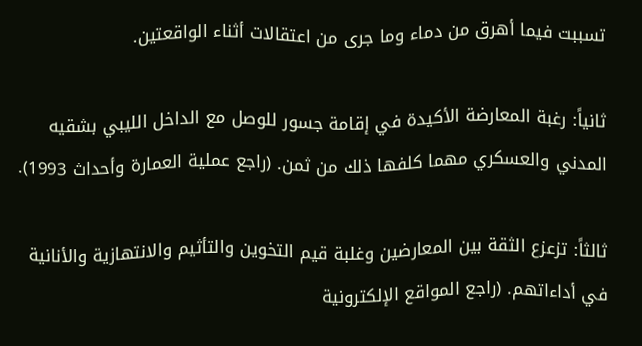تسببت فيما أهرق من دماء وما جرى من اعتقالات أثناء الواقعتين.

ثانياً: رغبة المعارضة الأكيدة في إقامة جسور للوصل مع الداخل الليبي بشقيه المدني والعسكري مهما كلفها ذلك من ثمن. (راجع عملية العمارة وأحداث 1993).

ثالثاً: تزعزع الثقة بين المعارضين وغلبة قيم التخوين والتأثيم والانتهازية والأنانية في أداءاتهم. (راجع المواقع الإلكترونية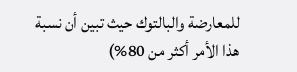للمعارضة والبالتوك حيث تبين أن نسبة هذا الأمر أكثر من 80%)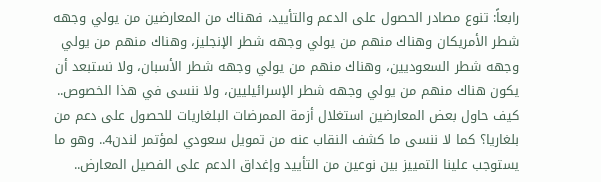رابعاً: تنوع مصادر الحصول على الدعم والتأييد، فهناك من المعارضين من يولي وجهه شطر الأمريكان وهناك منهم من يولي وجهه شطر الإنجليز، وهناك منهم من يولي وجهه شطر السعوديين، وهناك منهم من يولي وجهه شطر الأسبان، ولا نستبعد أن يكون هناك منهم من يولي وجهه شطر الإسرائيليين، ولا ننسى في هذا الخصوص.. كيف حاول بعض المعارضين استغلال أزمة الممرضات البلغاريات للحصول على دعم من بلغاريا؟ كما لا ننسى ما كشف النقاب عنه من تمويل سعودي لمؤتمر لندن4.. وهو ما يستوجب علينا التمييز بين نوعين من التأييد وإغداق الدعم على الفصيل المعارض..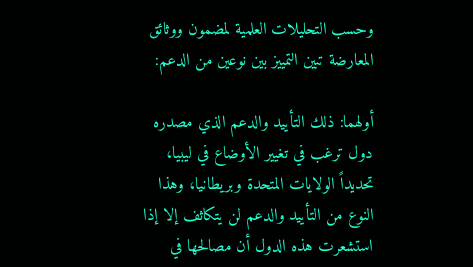وحسب التحليلات العلمية لمضمون ووثائق المعارضة تبين التمييز بين نوعين من الدعم:

أولهما: ذلك التأييد والدعم الذي مصدره دول ترغب في تغيير الأوضاع في ليبيا، تحديداً الولايات المتحدة وبريطانيا، وهذا النوع من التأييد والدعم لن يتكاثف إلا إذا استشعرت هذه الدول أن مصالحها في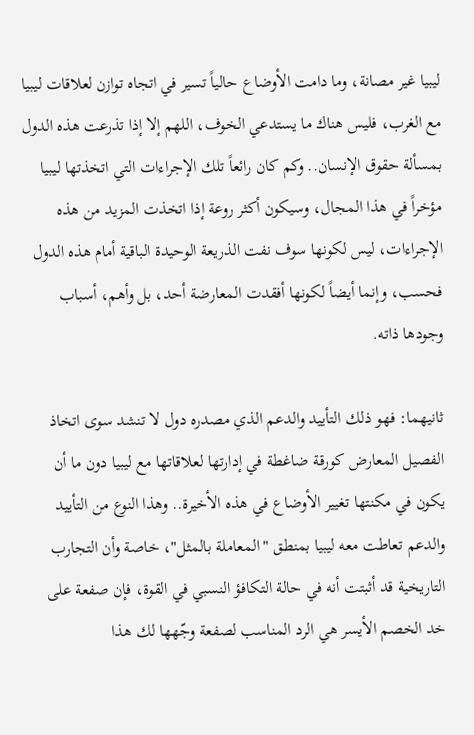ليبيا غير مصانة، وما دامت الأوضاع حالياً تسير في اتجاه توازن لعلاقات ليبيا مع الغرب، فليس هناك ما يستدعي الخوف، اللهم إلا إذا تذرعت هذه الدول بمسألة حقوق الإنسان.. وكم كان رائعاً تلك الإجراءات التي اتخذتها ليبيا مؤخراً في هذا المجال، وسيكون أكثر روعة إذا اتخذت المزيد من هذه الإجراءات، ليس لكونها سوف نفت الذريعة الوحيدة الباقية أمام هذه الدول فحسب، وإنما أيضاً لكونها أفقدت المعارضة أحد، بل وأهم، أسباب وجودها ذاته.

ثانيهما: فهو ذلك التأييد والدعم الذي مصدره دول لا تنشد سوى اتخاذ الفصيل المعارض كورقة ضاغطة في إدارتها لعلاقاتها مع ليبيا دون ما أن يكون في مكنتها تغيير الأوضاع في هذه الأخيرة.. وهذا النوع من التأييد والدعم تعاطت معه ليبيا بمنطق "المعاملة بالمثل"، خاصة وأن التجارب التاريخية قد أثبتت أنه في حالة التكافؤ النسبي في القوة، فإن صفعة على خد الخصم الأيسر هي الرد المناسب لصفعة وجّهها لك هذا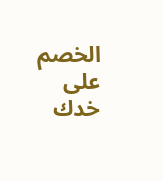الخصم على خدك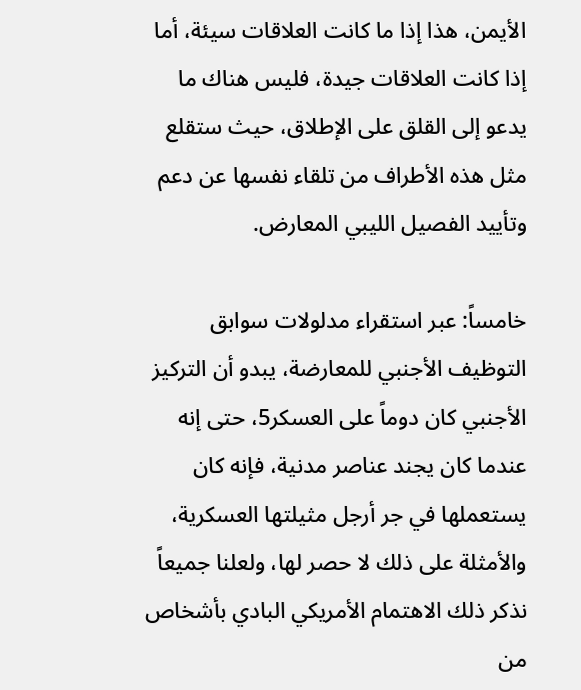الأيمن، هذا إذا ما كانت العلاقات سيئة، أما إذا كانت العلاقات جيدة، فليس هناك ما يدعو إلى القلق على الإطلاق، حيث ستقلع مثل هذه الأطراف من تلقاء نفسها عن دعم وتأييد الفصيل الليبي المعارض.

خامساً: عبر استقراء مدلولات سوابق التوظيف الأجنبي للمعارضة، يبدو أن التركيز الأجنبي كان دوماً على العسكر5، حتى إنه عندما كان يجند عناصر مدنية، فإنه كان يستعملها في جر أرجل مثيلتها العسكرية، والأمثلة على ذلك لا حصر لها، ولعلنا جميعاً نذكر ذلك الاهتمام الأمريكي البادي بأشخاص من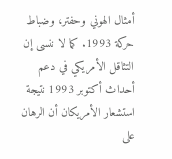أمثال الهوني وحفتر، وضباط حركة 1993. كما لا ننسى إن التثاقل الأمريكي في دعم أحداث أكتوبر 1993 نتيجة استشعار الأمريكان أن الرهان على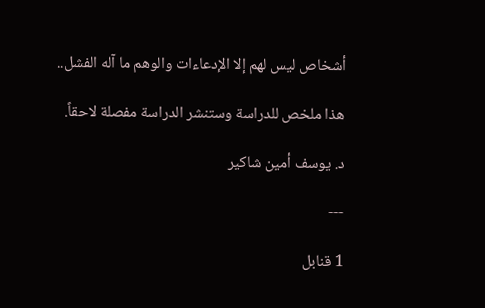أشخاص ليس لهم إلا الإدعاءات والوهم ما آله الفشل..

هذا ملخص للدراسة وستنشر الدراسة مفصلة لاحقاً.

د. يوسف أمين شاكير

---

1 قنابل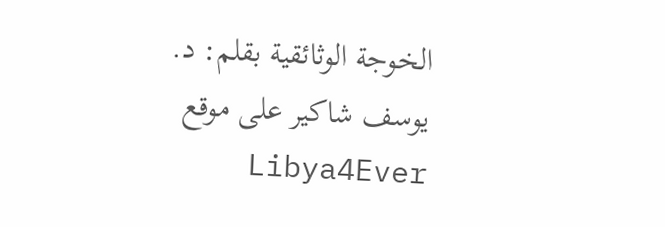الخوجة الوثائقية بقلم: د. يوسف شاكير على موقع Libya4Ever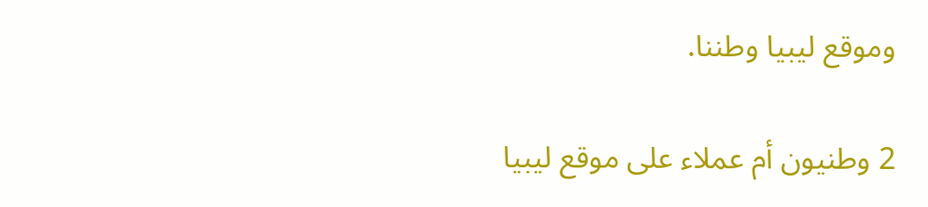وموقع ليبيا وطننا.

2 وطنيون أم عملاء على موقع ليبيا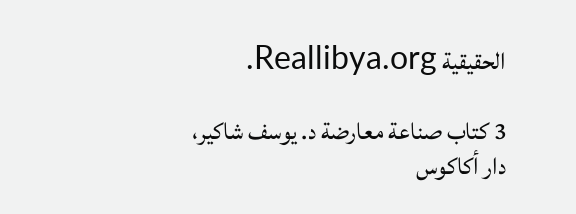الحقيقية Reallibya.org.

3 كتاب صناعة معارضة د. يوسف شاكير، دار أكاكوس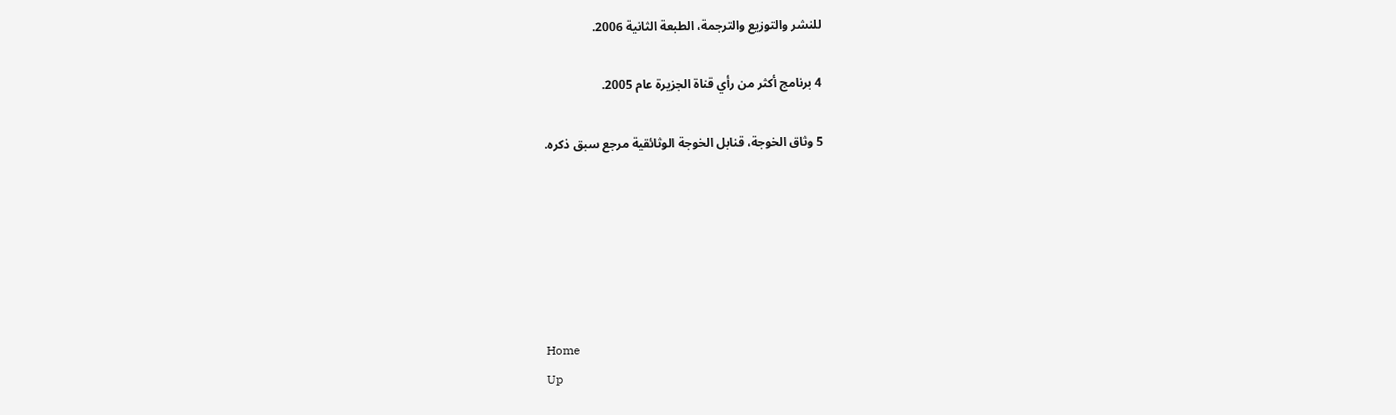للنشر والتوزيع والترجمة، الطبعة الثانية 2006.

4 برنامج أكثر من رأي قناة الجزيرة عام 2005.

5 وثاق الخوجة، قنابل الخوجة الوثائقية مرجع سبق ذكره.






Home
Up